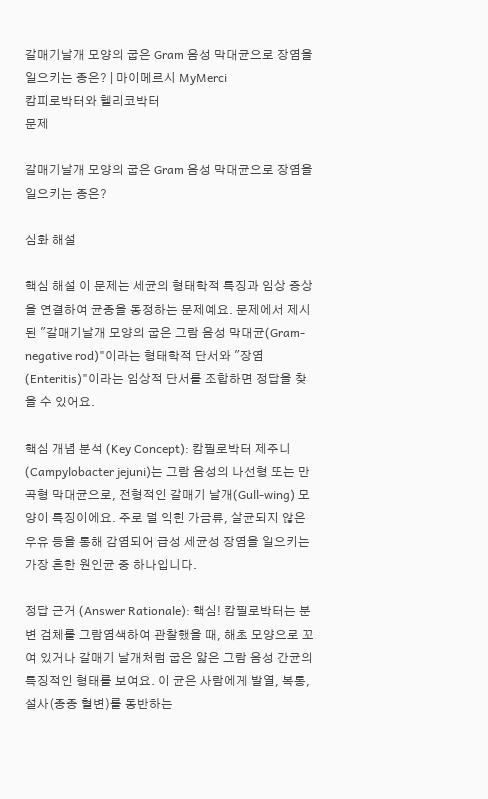갈매기날개 모양의 굽은 Gram 음성 막대균으로 장염을 일으키는 종은? | 마이메르시 MyMerci
캄피로박터와 헬리코박터
문제

갈매기날개 모양의 굽은 Gram 음성 막대균으로 장염을 일으키는 종은?

심화 해설

핵심 해설 이 문제는 세균의 형태학적 특징과 임상 증상을 연결하여 균종을 동정하는 문제예요. 문제에서 제시된 "갈매기날개 모양의 굽은 그람 음성 막대균(Gram-negative rod)"이라는 형태학적 단서와 "장염(Enteritis)"이라는 임상적 단서를 조합하면 정답을 찾을 수 있어요.

핵심 개념 분석 (Key Concept): 캄필로박터 제주니(Campylobacter jejuni)는 그람 음성의 나선형 또는 만곡형 막대균으로, 전형적인 갈매기 날개(Gull-wing) 모양이 특징이에요. 주로 덜 익힌 가금류, 살균되지 않은 우유 등을 통해 감염되어 급성 세균성 장염을 일으키는 가장 흔한 원인균 중 하나입니다.

정답 근거 (Answer Rationale): 핵심! 캄필로박터는 분변 검체를 그람염색하여 관찰했을 때, 해초 모양으로 꼬여 있거나 갈매기 날개처럼 굽은 얇은 그람 음성 간균의 특징적인 형태를 보여요. 이 균은 사람에게 발열, 복통, 설사(종종 혈변)를 동반하는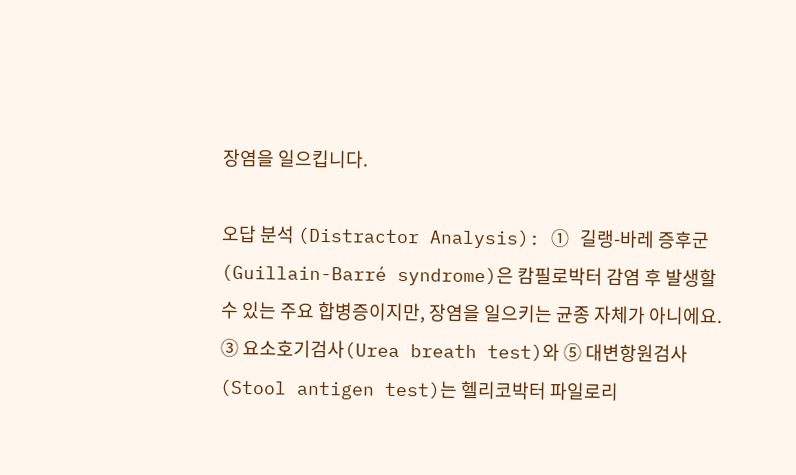장염을 일으킵니다.

오답 분석 (Distractor Analysis): ① 길랭-바레 증후군(Guillain-Barré syndrome)은 캄필로박터 감염 후 발생할 수 있는 주요 합병증이지만, 장염을 일으키는 균종 자체가 아니에요. ③ 요소호기검사(Urea breath test)와 ⑤ 대변항원검사(Stool antigen test)는 헬리코박터 파일로리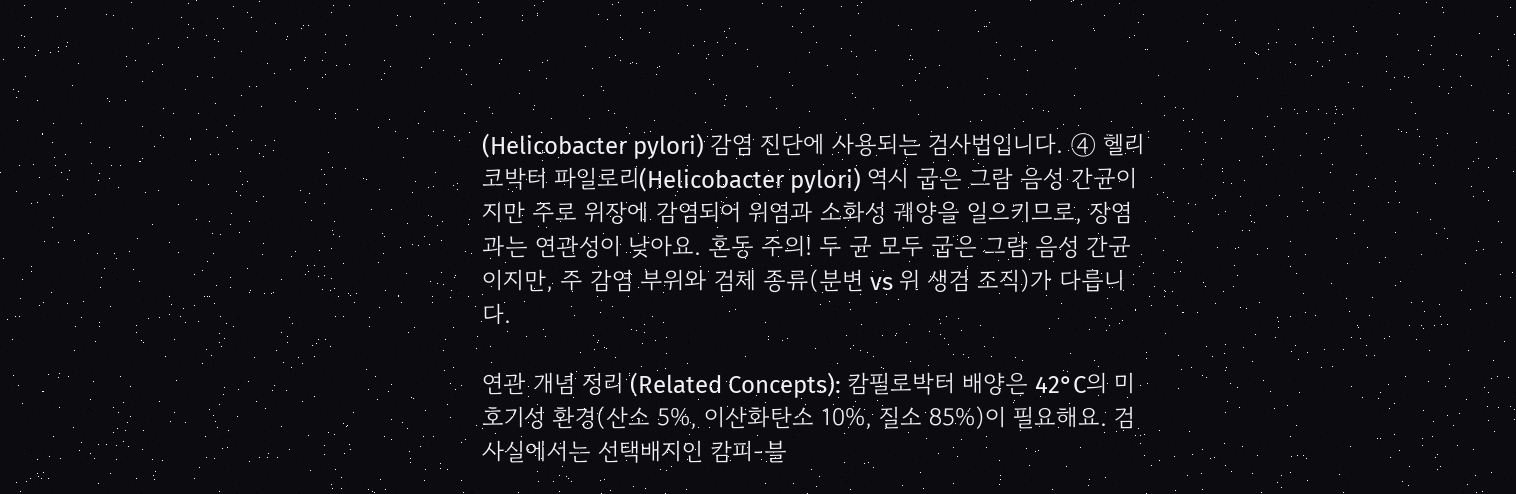(Helicobacter pylori) 감염 진단에 사용되는 검사법입니다. ④ 헬리코박터 파일로리(Helicobacter pylori) 역시 굽은 그람 음성 간균이지만 주로 위장에 감염되어 위염과 소화성 궤양을 일으키므로, 장염과는 연관성이 낮아요. 혼동 주의! 두 균 모두 굽은 그람 음성 간균이지만, 주 감염 부위와 검체 종류(분변 vs 위 생검 조직)가 다릅니다.

연관 개념 정리 (Related Concepts): 캄필로박터 배양은 42°C의 미호기성 환경(산소 5%, 이산화탄소 10%, 질소 85%)이 필요해요. 검사실에서는 선택배지인 캄피-블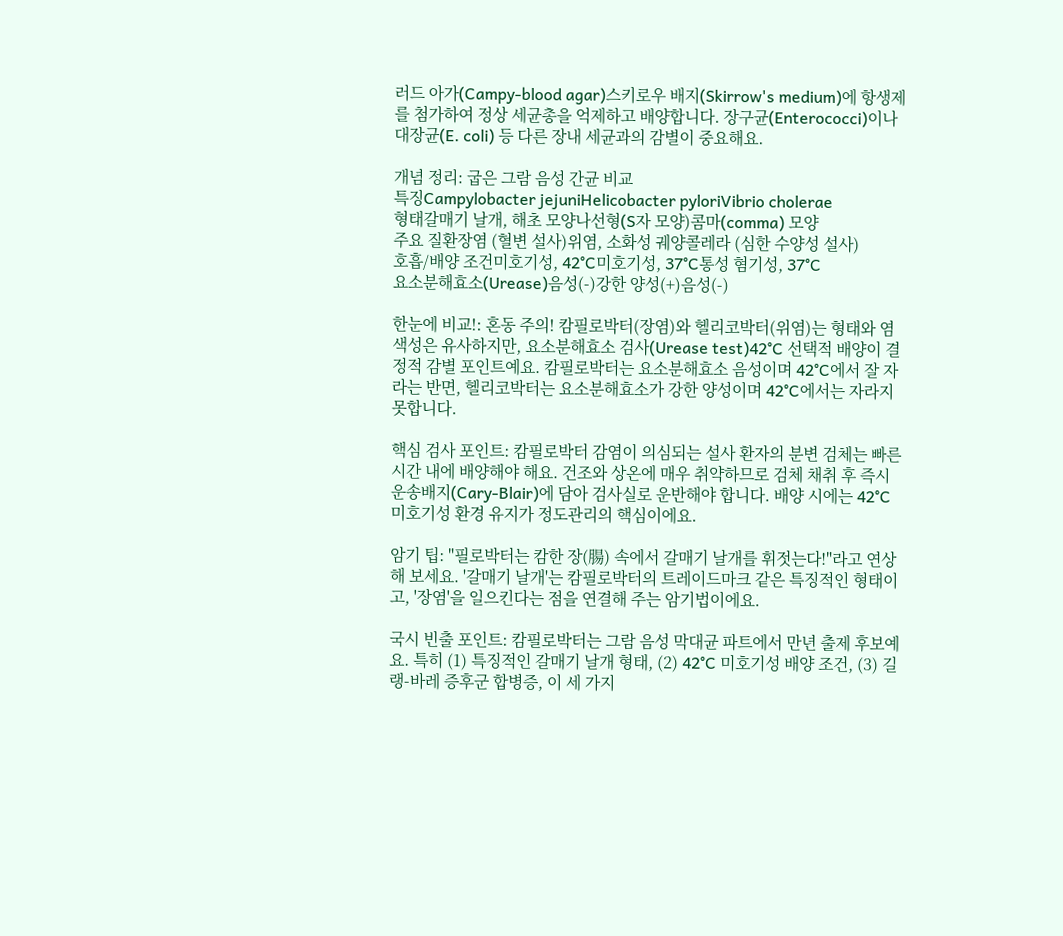러드 아가(Campy-blood agar)스키로우 배지(Skirrow's medium)에 항생제를 첨가하여 정상 세균총을 억제하고 배양합니다. 장구균(Enterococci)이나 대장균(E. coli) 등 다른 장내 세균과의 감별이 중요해요.

개념 정리: 굽은 그람 음성 간균 비교
특징Campylobacter jejuniHelicobacter pyloriVibrio cholerae
형태갈매기 날개, 해초 모양나선형(S자 모양)콤마(comma) 모양
주요 질환장염 (혈변 설사)위염, 소화성 궤양콜레라 (심한 수양성 설사)
호흡/배양 조건미호기성, 42°C미호기성, 37°C통성 혐기성, 37°C
요소분해효소(Urease)음성(-)강한 양성(+)음성(-)

한눈에 비교!: 혼동 주의! 캄필로박터(장염)와 헬리코박터(위염)는 형태와 염색성은 유사하지만, 요소분해효소 검사(Urease test)42°C 선택적 배양이 결정적 감별 포인트예요. 캄필로박터는 요소분해효소 음성이며 42°C에서 잘 자라는 반면, 헬리코박터는 요소분해효소가 강한 양성이며 42°C에서는 자라지 못합니다.

핵심 검사 포인트: 캄필로박터 감염이 의심되는 설사 환자의 분변 검체는 빠른 시간 내에 배양해야 해요. 건조와 상온에 매우 취약하므로 검체 채취 후 즉시 운송배지(Cary-Blair)에 담아 검사실로 운반해야 합니다. 배양 시에는 42°C 미호기성 환경 유지가 정도관리의 핵심이에요.

암기 팁: "필로박터는 캄한 장(腸) 속에서 갈매기 날개를 휘젓는다!"라고 연상해 보세요. '갈매기 날개'는 캄필로박터의 트레이드마크 같은 특징적인 형태이고, '장염'을 일으킨다는 점을 연결해 주는 암기법이에요.

국시 빈출 포인트: 캄필로박터는 그람 음성 막대균 파트에서 만년 출제 후보예요. 특히 (1) 특징적인 갈매기 날개 형태, (2) 42°C 미호기성 배양 조건, (3) 길랭-바레 증후군 합병증, 이 세 가지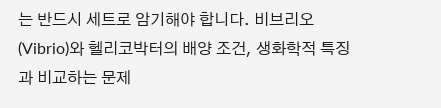는 반드시 세트로 암기해야 합니다. 비브리오(Vibrio)와 헬리코박터의 배양 조건, 생화학적 특징과 비교하는 문제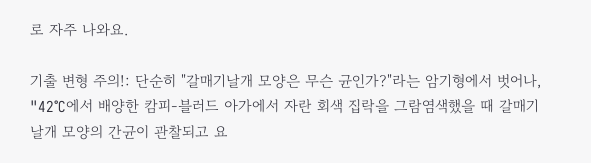로 자주 나와요.

기출 변형 주의!: 단순히 "갈매기날개 모양은 무슨 균인가?"라는 암기형에서 벗어나, "42°C에서 배양한 캄피-블러드 아가에서 자란 회색 집락을 그람염색했을 때 갈매기날개 모양의 간균이 관찰되고 요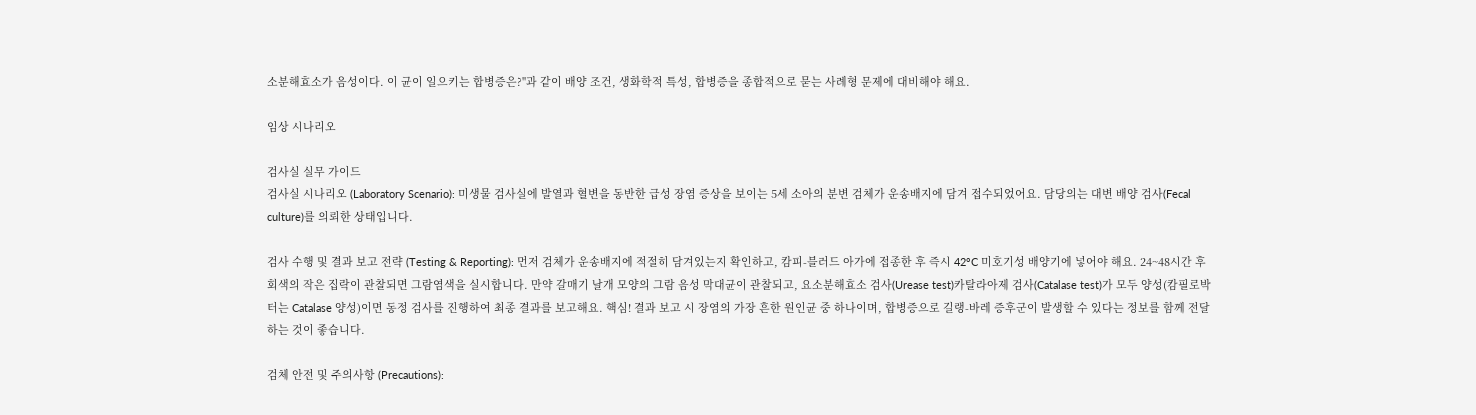소분해효소가 음성이다. 이 균이 일으키는 합병증은?"과 같이 배양 조건, 생화학적 특성, 합병증을 종합적으로 묻는 사례형 문제에 대비해야 해요.

임상 시나리오

검사실 실무 가이드
검사실 시나리오 (Laboratory Scenario): 미생물 검사실에 발열과 혈변을 동반한 급성 장염 증상을 보이는 5세 소아의 분변 검체가 운송배지에 담겨 접수되었어요. 담당의는 대변 배양 검사(Fecal culture)를 의뢰한 상태입니다.

검사 수행 및 결과 보고 전략 (Testing & Reporting): 먼저 검체가 운송배지에 적절히 담겨있는지 확인하고, 캄피-블러드 아가에 접종한 후 즉시 42°C 미호기성 배양기에 넣어야 해요. 24~48시간 후 회색의 작은 집락이 관찰되면 그람염색을 실시합니다. 만약 갈매기 날개 모양의 그람 음성 막대균이 관찰되고, 요소분해효소 검사(Urease test)카탈라아제 검사(Catalase test)가 모두 양성(캄필로박터는 Catalase 양성)이면 동정 검사를 진행하여 최종 결과를 보고해요. 핵심! 결과 보고 시 장염의 가장 흔한 원인균 중 하나이며, 합병증으로 길랭-바레 증후군이 발생할 수 있다는 정보를 함께 전달하는 것이 좋습니다.

검체 안전 및 주의사항 (Precautions):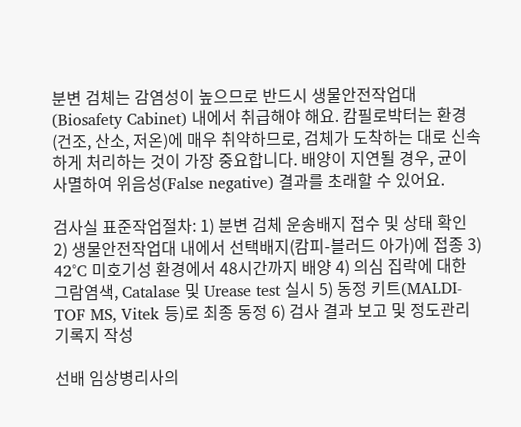분변 검체는 감염성이 높으므로 반드시 생물안전작업대(Biosafety Cabinet) 내에서 취급해야 해요. 캄필로박터는 환경(건조, 산소, 저온)에 매우 취약하므로, 검체가 도착하는 대로 신속하게 처리하는 것이 가장 중요합니다. 배양이 지연될 경우, 균이 사멸하여 위음성(False negative) 결과를 초래할 수 있어요.

검사실 표준작업절차: 1) 분변 검체 운송배지 접수 및 상태 확인 2) 생물안전작업대 내에서 선택배지(캄피-블러드 아가)에 접종 3) 42°C 미호기성 환경에서 48시간까지 배양 4) 의심 집락에 대한 그람염색, Catalase 및 Urease test 실시 5) 동정 키트(MALDI-TOF MS, Vitek 등)로 최종 동정 6) 검사 결과 보고 및 정도관리 기록지 작성

선배 임상병리사의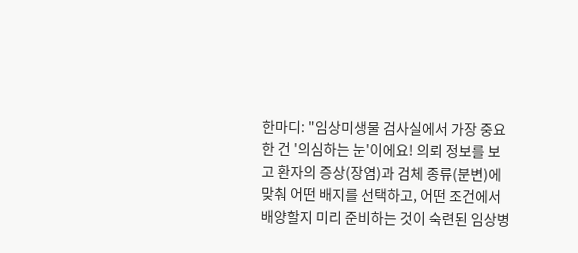한마디: "임상미생물 검사실에서 가장 중요한 건 '의심하는 눈'이에요! 의뢰 정보를 보고 환자의 증상(장염)과 검체 종류(분변)에 맞춰 어떤 배지를 선택하고, 어떤 조건에서 배양할지 미리 준비하는 것이 숙련된 임상병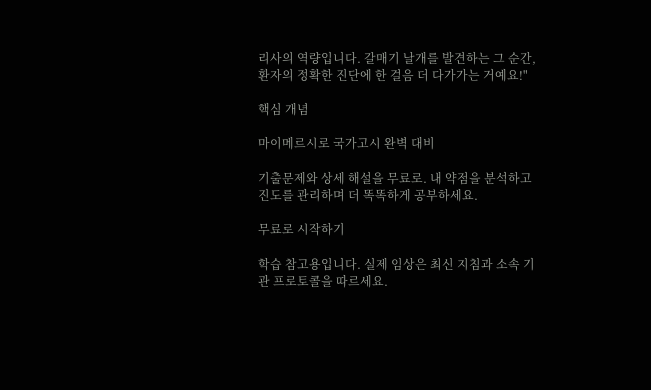리사의 역량입니다. 갈매기 날개를 발견하는 그 순간, 환자의 정확한 진단에 한 걸음 더 다가가는 거예요!"

핵심 개념

마이메르시로 국가고시 완벽 대비

기출문제와 상세 해설을 무료로. 내 약점을 분석하고 진도를 관리하며 더 똑똑하게 공부하세요.

무료로 시작하기

학습 참고용입니다. 실제 임상은 최신 지침과 소속 기관 프로토콜을 따르세요.